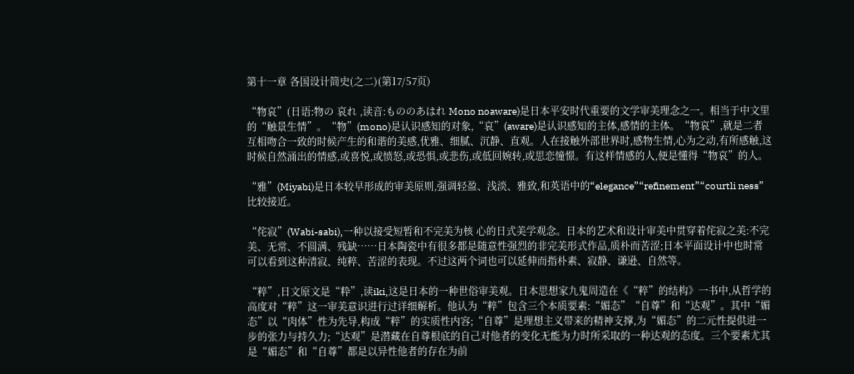第十一章 各国设计简史(之二)(第17/57页)

“物哀”(日语:物の 哀れ ,读音:もののあはれ Mono noaware)是日本平安时代重要的文学审美理念之一。相当于中文里的“触景生情”。“物”(mono)是认识感知的对象,“哀”(aware)是认识感知的主体,感情的主体。“物哀”,就是二者互相吻合一致的时候产生的和谐的美感,优雅、细腻、沉静、直观。人在接触外部世界时,感物生情,心为之动,有所感触,这时候自然涌出的情感,或喜悦,或愤怒,或恐惧,或悲伤,或低回婉转,或思恋憧憬。有这样情感的人,便是懂得“物哀”的人。

“雅”(Miyabi)是日本较早形成的审美原则,强调轻盈、浅淡、雅致,和英语中的“elegance”“refinement”“courtli ness”比较接近。

“侘寂”(Wabi-sabi),一种以接受短暂和不完美为核 心的日式美学观念。日本的艺术和设计审美中贯穿着侘寂之美:不完美、无常、不圆满、残缺……日本陶瓷中有很多都是随意性强烈的非完美形式作品,质朴而苦涩;日本平面设计中也时常可以看到这种清寂、纯粹、苦涩的表现。不过这两个词也可以延伸而指朴素、寂静、谦逊、自然等。

“粹”,日文原文是“粋”,读iki,这是日本的一种世俗审美观。日本思想家九鬼周造在《“粹”的结构》一书中,从哲学的高度对“粹”这一审美意识进行过详细解析。他认为“粹”包含三个本质要素:“媚态”“自尊”和“达观”。其中“媚态”以“肉体”性为先导,构成“粹”的实质性内容;“自尊”是理想主义带来的精神支撑,为“媚态”的二元性提供进一步的张力与持久力;“达观”是潜藏在自尊根底的自己对他者的变化无能为力时所采取的一种达观的态度。三个要素尤其是“媚态”和“自尊”都是以异性他者的存在为前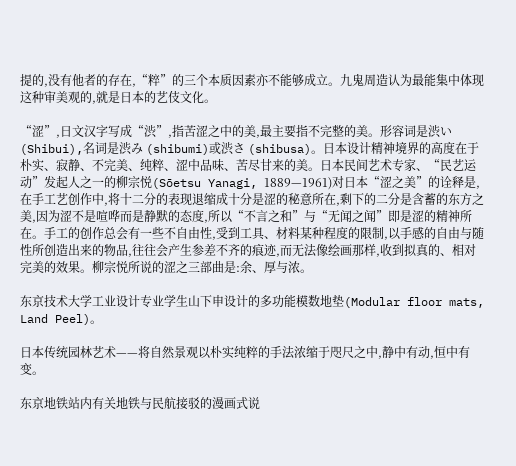提的,没有他者的存在,“粹”的三个本质因素亦不能够成立。九鬼周造认为最能集中体现这种审美观的,就是日本的艺伎文化。

“涩”,日文汉字写成“渋”,指苦涩之中的美,最主要指不完整的美。形容词是渋い (Shibui),名词是渋み (shibumi)或渋さ (shibusa)。日本设计精神境界的高度在于朴实、寂静、不完美、纯粹、涩中品味、苦尽甘来的美。日本民间艺术专家、“民艺运动”发起人之一的柳宗悦(Sōetsu Yanagi, 1889—1961)对日本“涩之美”的诠释是,在手工艺创作中,将十二分的表现退缩成十分是涩的秘意所在,剩下的二分是含蓄的东方之美,因为涩不是喧哗而是静默的态度,所以“不言之和”与“无闻之闻”即是涩的精神所在。手工的创作总会有一些不自由性,受到工具、材料某种程度的限制,以手感的自由与随性所创造出来的物品,往往会产生参差不齐的痕迹,而无法像绘画那样,收到拟真的、相对完美的效果。柳宗悦所说的涩之三部曲是:余、厚与浓。

东京技术大学工业设计专业学生山下申设计的多功能模数地垫(Modular floor mats, Land Peel)。

日本传统园林艺术——将自然景观以朴实纯粹的手法浓缩于咫尺之中,静中有动,恒中有变。

东京地铁站内有关地铁与民航接驳的漫画式说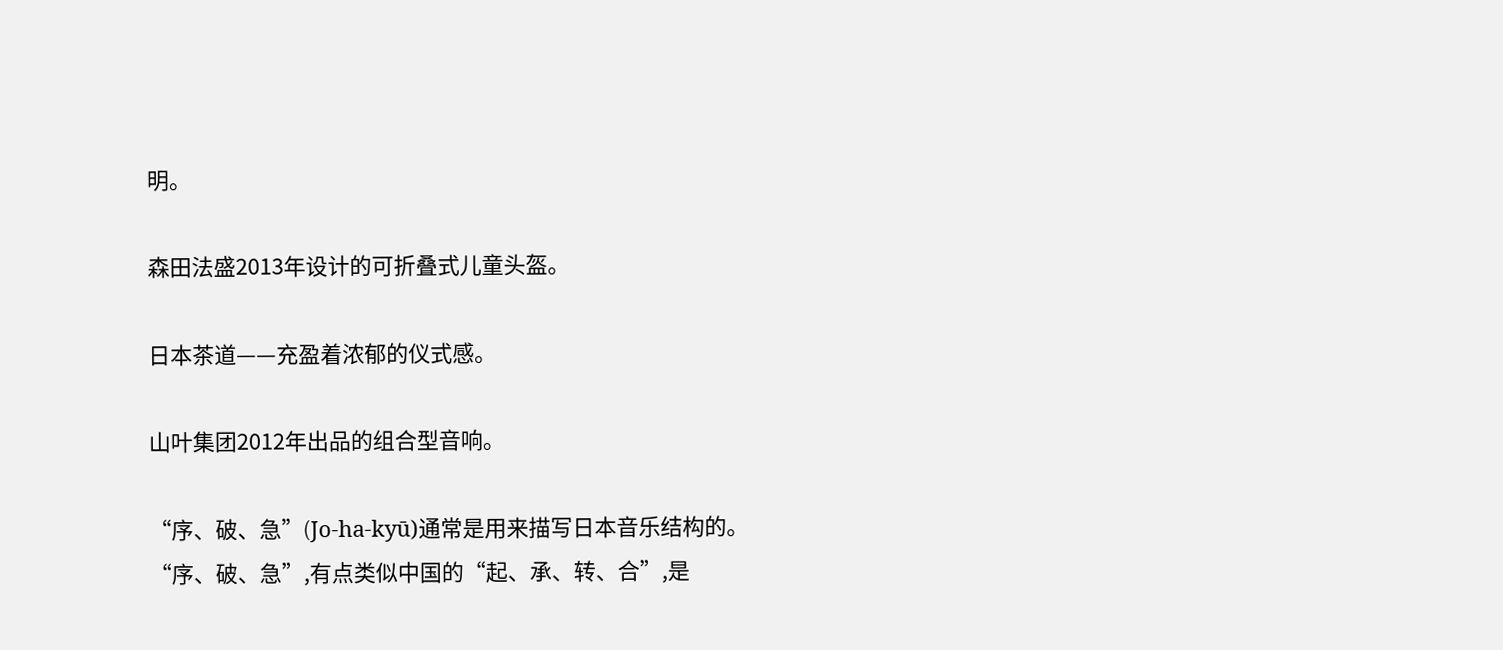明。

森田法盛2013年设计的可折叠式儿童头盔。

日本茶道——充盈着浓郁的仪式感。

山叶集团2012年出品的组合型音响。

“序、破、急”(Jo-ha-kyū)通常是用来描写日本音乐结构的。“序、破、急”,有点类似中国的“起、承、转、合”,是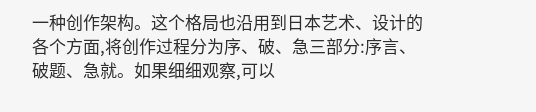一种创作架构。这个格局也沿用到日本艺术、设计的各个方面,将创作过程分为序、破、急三部分:序言、破题、急就。如果细细观察,可以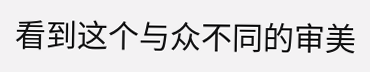看到这个与众不同的审美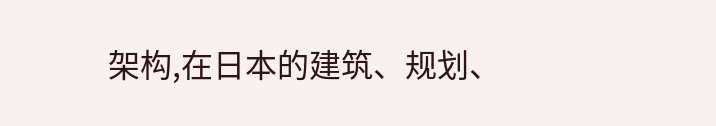架构,在日本的建筑、规划、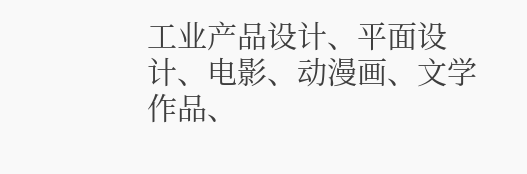工业产品设计、平面设计、电影、动漫画、文学作品、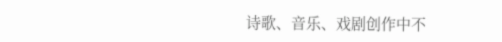诗歌、音乐、戏剧创作中不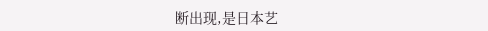断出现,是日本艺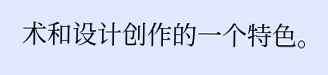术和设计创作的一个特色。